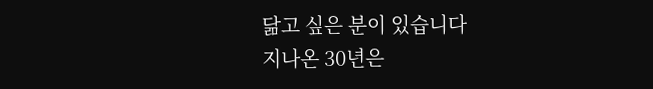닮고 싶은 분이 있습니다
지나온 30년은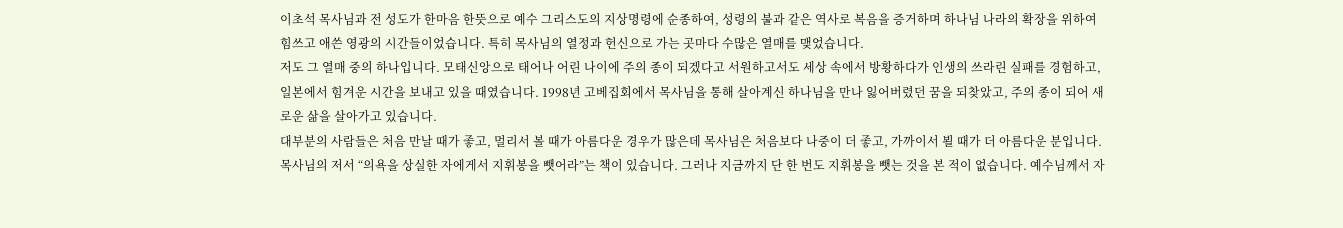이초석 목사님과 전 성도가 한마음 한뜻으로 예수 그리스도의 지상명령에 순종하여, 성령의 불과 같은 역사로 복음을 증거하며 하나님 나라의 확장을 위하여 힘쓰고 애쓴 영광의 시간들이었습니다. 특히 목사님의 열정과 헌신으로 가는 곳마다 수많은 열매를 맺었습니다.
저도 그 열매 중의 하나입니다. 모태신앙으로 태어나 어린 나이에 주의 종이 되겠다고 서원하고서도 세상 속에서 방황하다가 인생의 쓰라린 실패를 경험하고, 일본에서 힘겨운 시간을 보내고 있을 때였습니다. 1998년 고베집회에서 목사님을 통해 살아계신 하나님을 만나 잃어버렸던 꿈을 되찾았고, 주의 종이 되어 새로운 삶을 살아가고 있습니다.
대부분의 사람들은 처음 만날 때가 좋고, 멀리서 볼 때가 아름다운 경우가 많은데 목사님은 처음보다 나중이 더 좋고, 가까이서 뵐 때가 더 아름다운 분입니다. 목사님의 저서 “의욕을 상실한 자에게서 지휘봉을 뺏어라”는 책이 있습니다. 그러나 지금까지 단 한 번도 지휘봉을 뺏는 것을 본 적이 없습니다. 예수님께서 자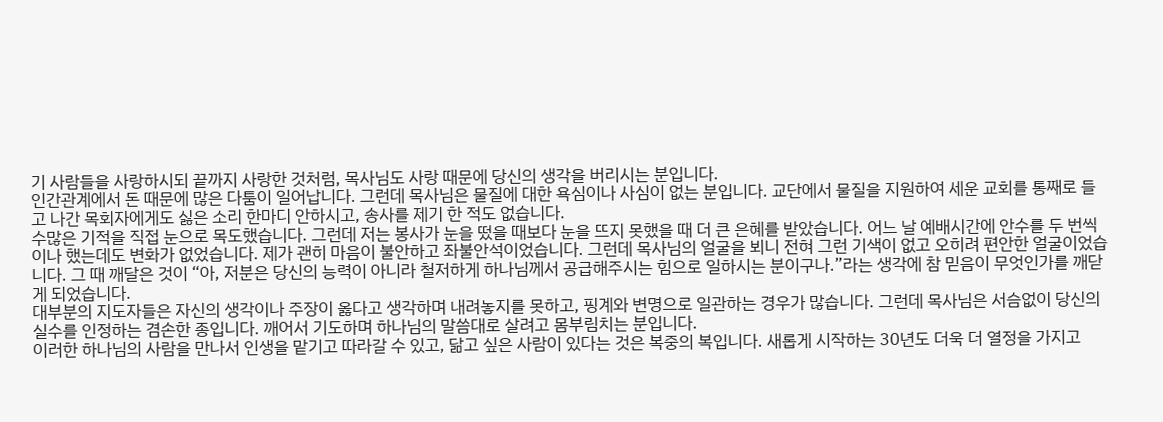기 사람들을 사랑하시되 끝까지 사랑한 것처럼, 목사님도 사랑 때문에 당신의 생각을 버리시는 분입니다.
인간관계에서 돈 때문에 많은 다툼이 일어납니다. 그런데 목사님은 물질에 대한 욕심이나 사심이 없는 분입니다. 교단에서 물질을 지원하여 세운 교회를 통째로 들고 나간 목회자에게도 싫은 소리 한마디 안하시고, 송사를 제기 한 적도 없습니다.
수많은 기적을 직접 눈으로 목도했습니다. 그런데 저는 봉사가 눈을 떴을 때보다 눈을 뜨지 못했을 때 더 큰 은혜를 받았습니다. 어느 날 예배시간에 안수를 두 번씩이나 했는데도 변화가 없었습니다. 제가 괜히 마음이 불안하고 좌불안석이었습니다. 그런데 목사님의 얼굴을 뵈니 전혀 그런 기색이 없고 오히려 편안한 얼굴이었습니다. 그 때 깨달은 것이 “아, 저분은 당신의 능력이 아니라 철저하게 하나님께서 공급해주시는 힘으로 일하시는 분이구나.”라는 생각에 참 믿음이 무엇인가를 깨닫게 되었습니다.
대부분의 지도자들은 자신의 생각이나 주장이 옳다고 생각하며 내려놓지를 못하고, 핑계와 변명으로 일관하는 경우가 많습니다. 그런데 목사님은 서슴없이 당신의 실수를 인정하는 겸손한 종입니다. 깨어서 기도하며 하나님의 말씀대로 살려고 몸부림치는 분입니다.
이러한 하나님의 사람을 만나서 인생을 맡기고 따라갈 수 있고, 닮고 싶은 사람이 있다는 것은 복중의 복입니다. 새롭게 시작하는 30년도 더욱 더 열정을 가지고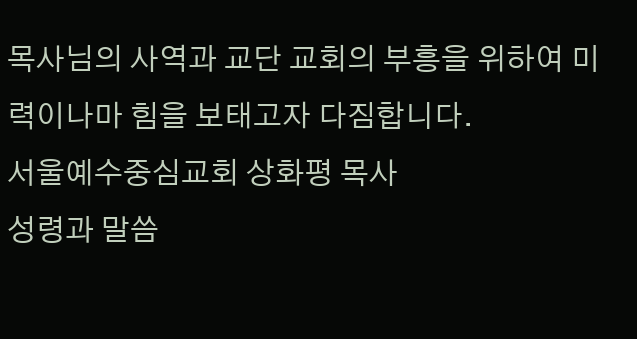목사님의 사역과 교단 교회의 부흥을 위하여 미력이나마 힘을 보태고자 다짐합니다.
서울예수중심교회 상화평 목사
성령과 말씀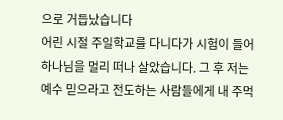으로 거듭났습니다
어린 시절 주일학교를 다니다가 시험이 들어 하나님을 멀리 떠나 살았습니다. 그 후 저는 예수 믿으라고 전도하는 사람들에게 내 주먹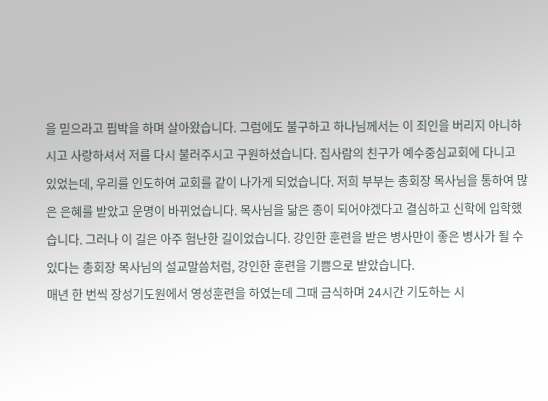을 믿으라고 핍박을 하며 살아왔습니다. 그럼에도 불구하고 하나님께서는 이 죄인을 버리지 아니하시고 사랑하셔서 저를 다시 불러주시고 구원하셨습니다. 집사람의 친구가 예수중심교회에 다니고 있었는데, 우리를 인도하여 교회를 같이 나가게 되었습니다. 저희 부부는 총회장 목사님을 통하여 많은 은혜를 받았고 운명이 바뀌었습니다. 목사님을 닮은 종이 되어야겠다고 결심하고 신학에 입학했습니다. 그러나 이 길은 아주 험난한 길이었습니다. 강인한 훈련을 받은 병사만이 좋은 병사가 될 수 있다는 총회장 목사님의 설교말씀처럼, 강인한 훈련을 기쁨으로 받았습니다.
매년 한 번씩 장성기도원에서 영성훈련을 하였는데 그때 금식하며 24시간 기도하는 시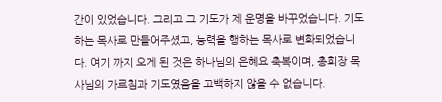간이 있었습니다. 그리고 그 기도가 제 운명을 바꾸었습니다. 기도하는 목사로 만들어주셨고, 능력을 행하는 목사로 변화되었습니다. 여기 까지 오게 된 것은 하나님의 은혜요 축복이며, 총회장 목사님의 가르침과 기도였음을 고백하지 않을 수 없습니다.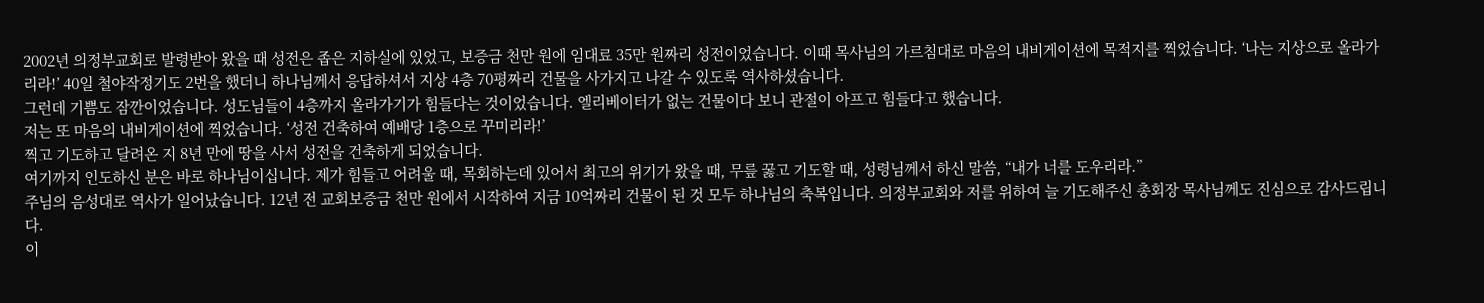2002년 의정부교회로 발령받아 왔을 때 성전은 좁은 지하실에 있었고, 보증금 천만 원에 임대료 35만 원짜리 성전이었습니다. 이때 목사님의 가르침대로 마음의 내비게이션에 목적지를 찍었습니다. ‘나는 지상으로 올라가리라!’ 40일 철야작정기도 2번을 했더니 하나님께서 응답하셔서 지상 4층 70평짜리 건물을 사가지고 나갈 수 있도록 역사하셨습니다.
그런데 기쁨도 잠깐이었습니다. 성도님들이 4층까지 올라가기가 힘들다는 것이었습니다. 엘리베이터가 없는 건물이다 보니 관절이 아프고 힘들다고 했습니다.
저는 또 마음의 내비게이션에 찍었습니다. ‘성전 건축하여 예배당 1층으로 꾸미리라!’
찍고 기도하고 달려온 지 8년 만에 땅을 사서 성전을 건축하게 되었습니다.
여기까지 인도하신 분은 바로 하나님이십니다. 제가 힘들고 어려울 때, 목회하는데 있어서 최고의 위기가 왔을 때, 무릎 꿇고 기도할 때, 성령님께서 하신 말씀, “내가 너를 도우리라.”
주님의 음성대로 역사가 일어났습니다. 12년 전 교회보증금 천만 원에서 시작하여 지금 10억짜리 건물이 된 것 모두 하나님의 축복입니다. 의정부교회와 저를 위하여 늘 기도해주신 총회장 목사님께도 진심으로 감사드립니다.
이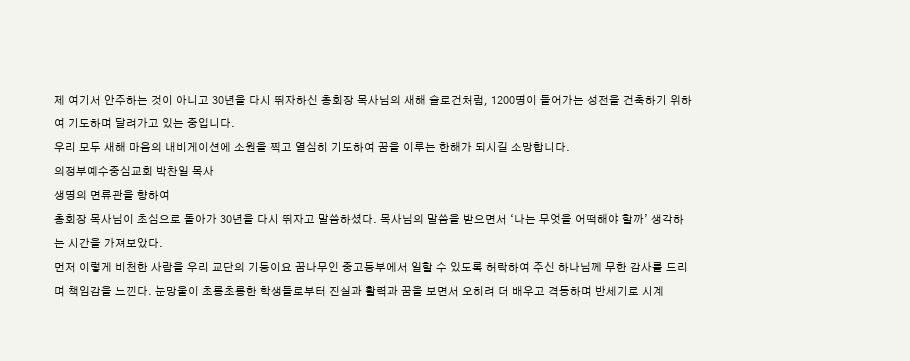제 여기서 안주하는 것이 아니고 30년을 다시 뛰자하신 총회장 목사님의 새해 슬로건처럼, 1200명이 들어가는 성전을 건축하기 위하여 기도하며 달려가고 있는 중입니다.
우리 모두 새해 마음의 내비게이션에 소원을 찍고 열심히 기도하여 꿈을 이루는 한해가 되시길 소망합니다.
의정부예수중심교회 박찬일 목사
생명의 면류관을 향하여
총회장 목사님이 초심으로 돌아가 30년을 다시 뛰자고 말씀하셨다. 목사님의 말씀을 받으면서 ‘나는 무엇을 어떡해야 할까’ 생각하는 시간을 가져보았다.
먼저 이렇게 비천한 사람을 우리 교단의 기둥이요 꿈나무인 중고등부에서 일할 수 있도록 허락하여 주신 하나님께 무한 감사를 드리며 책임감을 느낀다. 눈망울이 초롱초롱한 학생들로부터 진실과 활력과 꿈을 보면서 오히려 더 배우고 격동하며 반세기로 시계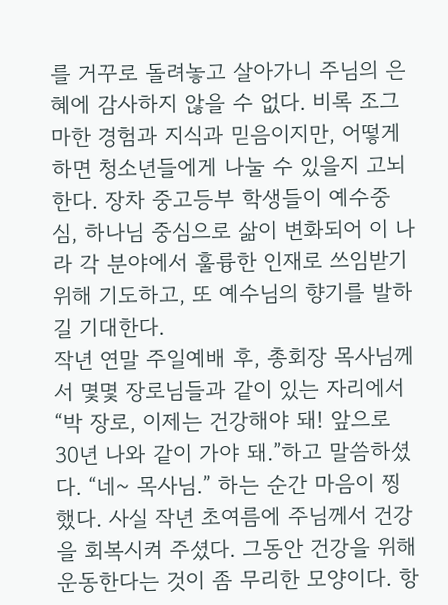를 거꾸로 돌려놓고 살아가니 주님의 은혜에 감사하지 않을 수 없다. 비록 조그마한 경험과 지식과 믿음이지만, 어떻게 하면 청소년들에게 나눌 수 있을지 고뇌한다. 장차 중고등부 학생들이 예수중심, 하나님 중심으로 삶이 변화되어 이 나라 각 분야에서 훌륭한 인재로 쓰임받기 위해 기도하고, 또 예수님의 향기를 발하길 기대한다.
작년 연말 주일예배 후, 총회장 목사님께서 몇몇 장로님들과 같이 있는 자리에서 “박 장로, 이제는 건강해야 돼! 앞으로 30년 나와 같이 가야 돼.”하고 말씀하셨다. “네~ 목사님.” 하는 순간 마음이 찡했다. 사실 작년 초여름에 주님께서 건강을 회복시켜 주셨다. 그동안 건강을 위해 운동한다는 것이 좀 무리한 모양이다. 항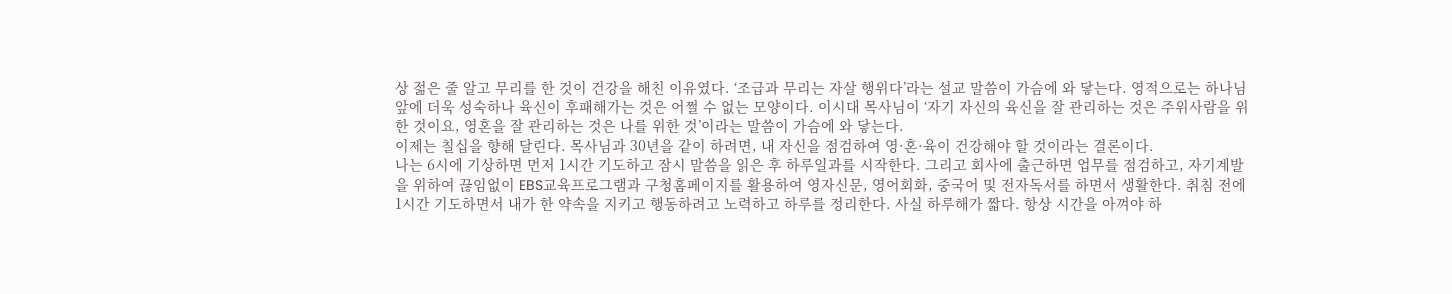상 젊은 줄 알고 무리를 한 것이 건강을 해친 이유였다. ‘조급과 무리는 자살 행위다’라는 설교 말씀이 가슴에 와 닿는다. 영적으로는 하나님 앞에 더욱 성숙하나 육신이 후패해가는 것은 어쩔 수 없는 모양이다. 이시대 목사님이 ‘자기 자신의 육신을 잘 관리하는 것은 주위사람을 위한 것이요, 영혼을 잘 관리하는 것은 나를 위한 것’이라는 말씀이 가슴에 와 닿는다.
이제는 칠십을 향해 달린다. 목사님과 30년을 같이 하려면, 내 자신을 점검하여 영·혼·육이 건강해야 할 것이라는 결론이다.
나는 6시에 기상하면 먼저 1시간 기도하고 잠시 말씀을 읽은 후 하루일과를 시작한다. 그리고 회사에 출근하면 업무를 점검하고, 자기계발을 위하여 끊임없이 EBS교육프로그램과 구청홈페이지를 활용하여 영자신문, 영어회화, 중국어 및 전자독서를 하면서 생활한다. 취침 전에 1시간 기도하면서 내가 한 약속을 지키고 행동하려고 노력하고 하루를 정리한다. 사실 하루해가 짧다. 항상 시간을 아껴야 하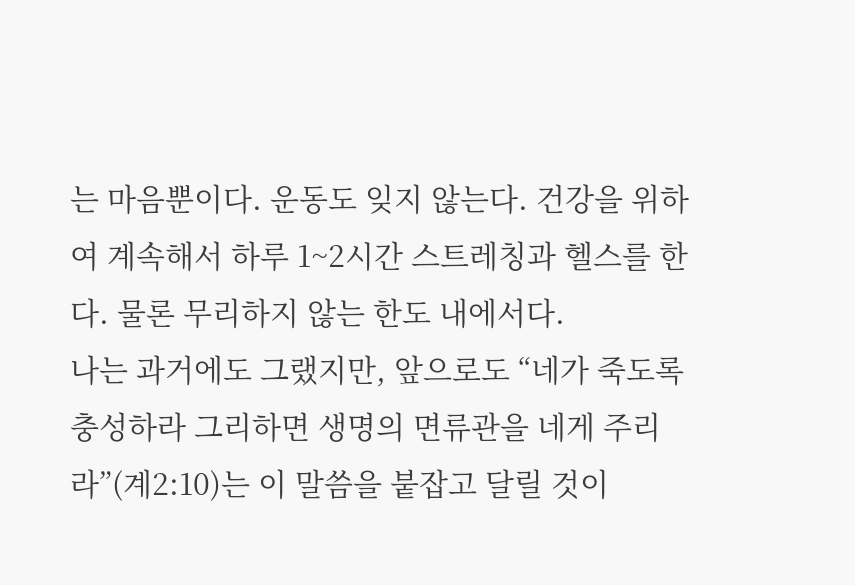는 마음뿐이다. 운동도 잊지 않는다. 건강을 위하여 계속해서 하루 1~2시간 스트레칭과 헬스를 한다. 물론 무리하지 않는 한도 내에서다.
나는 과거에도 그랬지만, 앞으로도 “네가 죽도록 충성하라 그리하면 생명의 면류관을 네게 주리라”(계2:10)는 이 말씀을 붙잡고 달릴 것이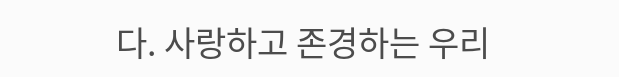다. 사랑하고 존경하는 우리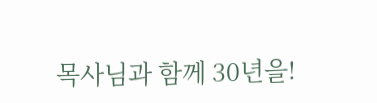목사님과 함께 30년을!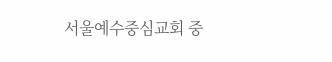서울예수중심교회 중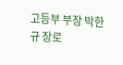고등부 부장 박한규 장로